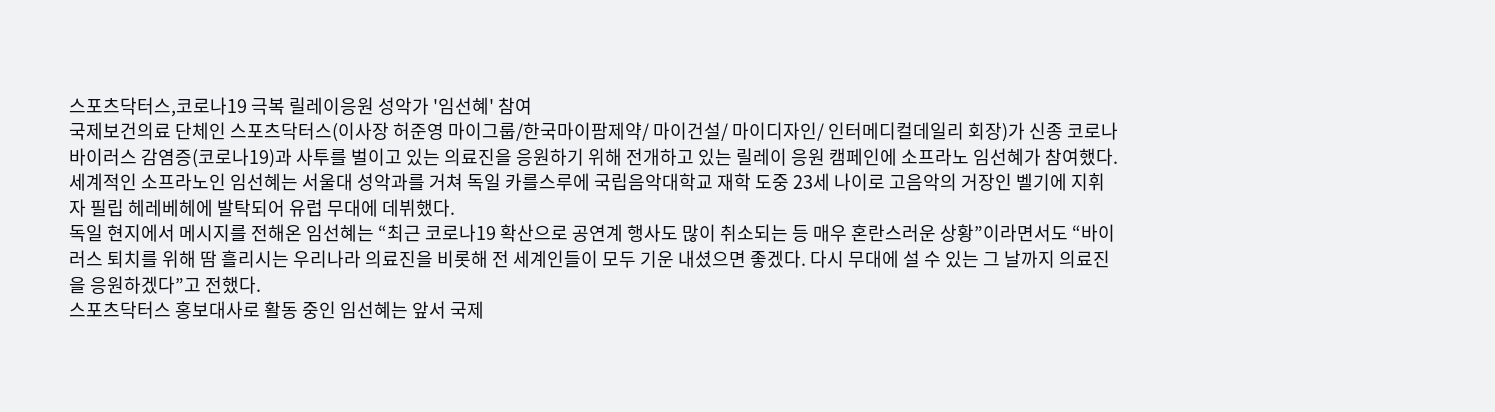스포츠닥터스,코로나19 극복 릴레이응원 성악가 '임선혜' 참여
국제보건의료 단체인 스포츠닥터스(이사장 허준영 마이그룹/한국마이팜제약/ 마이건설/ 마이디자인/ 인터메디컬데일리 회장)가 신종 코로나바이러스 감염증(코로나19)과 사투를 벌이고 있는 의료진을 응원하기 위해 전개하고 있는 릴레이 응원 캠페인에 소프라노 임선혜가 참여했다.
세계적인 소프라노인 임선혜는 서울대 성악과를 거쳐 독일 카를스루에 국립음악대학교 재학 도중 23세 나이로 고음악의 거장인 벨기에 지휘자 필립 헤레베헤에 발탁되어 유럽 무대에 데뷔했다.
독일 현지에서 메시지를 전해온 임선혜는 “최근 코로나19 확산으로 공연계 행사도 많이 취소되는 등 매우 혼란스러운 상황”이라면서도 “바이러스 퇴치를 위해 땀 흘리시는 우리나라 의료진을 비롯해 전 세계인들이 모두 기운 내셨으면 좋겠다. 다시 무대에 설 수 있는 그 날까지 의료진을 응원하겠다”고 전했다.
스포츠닥터스 홍보대사로 활동 중인 임선혜는 앞서 국제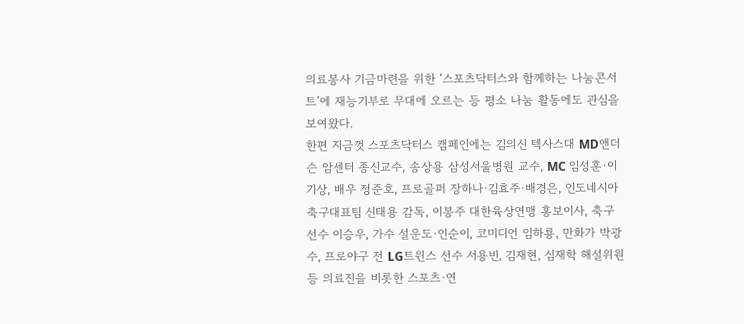의료봉사 기금마련을 위한 ‘스포츠닥터스와 함께하는 나눔콘서트’에 재능기부로 무대에 오르는 등 평소 나눔 활동에도 관심을 보여왔다.
한편 지금껏 스포츠닥터스 캠페인에는 김의신 텍사스대 MD앤더슨 암센터 종신교수, 송상용 삼성서울병원 교수, MC 임성훈·이기상, 배우 정준호, 프로골퍼 장하나·김효주·배경은, 인도네시아 축구대표팀 신태용 감독, 이봉주 대한육상연맹 홍보이사, 축구선수 이승우, 가수 설운도·인순이, 코미디언 임하룡, 만화가 박광수, 프로야구 전 LG트윈스 선수 서용빈, 김재현, 심재학 해설위원 등 의료진을 비롯한 스포츠·연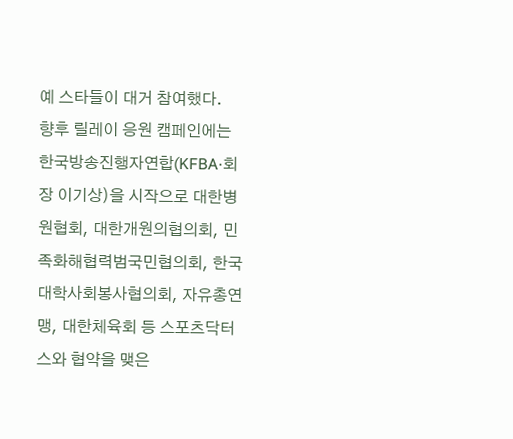예 스타들이 대거 참여했다.
향후 릴레이 응원 캠페인에는 한국방송진행자연합(KFBA·회장 이기상)을 시작으로 대한병원협회, 대한개원의협의회, 민족화해협력범국민협의회, 한국대학사회봉사협의회, 자유총연맹, 대한체육회 등 스포츠닥터스와 협약을 맺은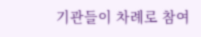기관들이 차례로 참여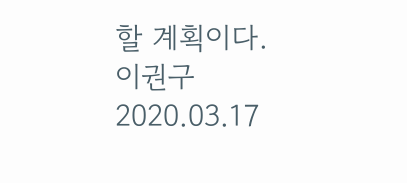할 계획이다.
이권구
2020.03.17